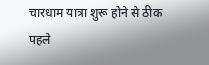चारधाम यात्रा शुरू होने से ठीक पहले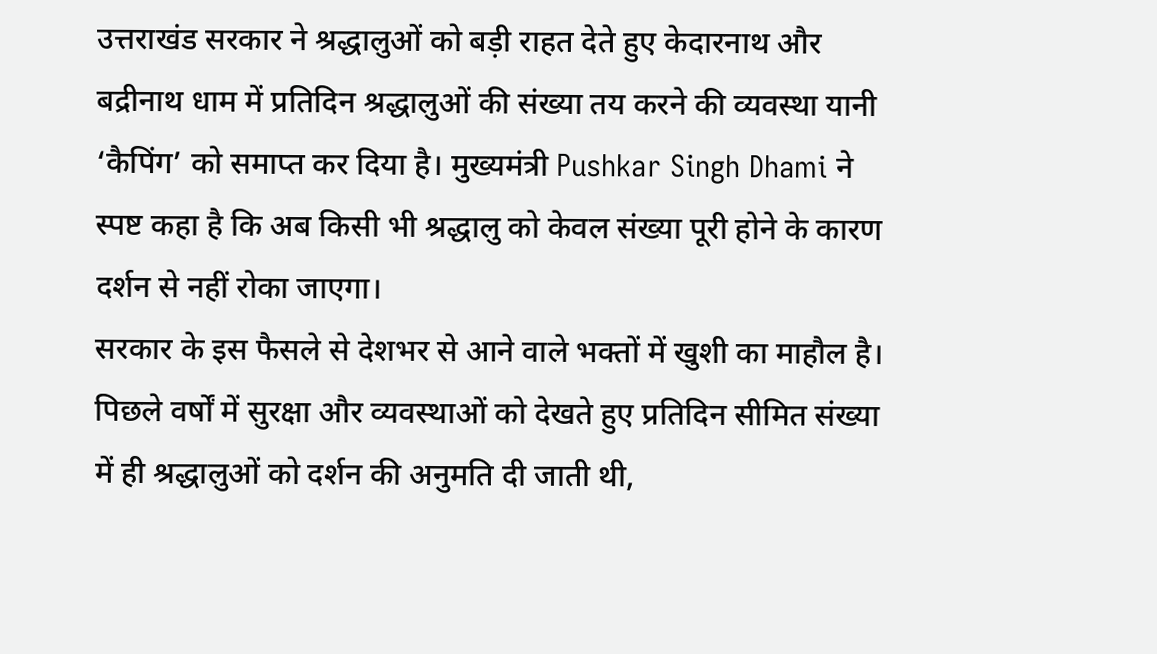उत्तराखंड सरकार ने श्रद्धालुओं को बड़ी राहत देते हुए केदारनाथ और बद्रीनाथ धाम में प्रतिदिन श्रद्धालुओं की संख्या तय करने की व्यवस्था यानी ‘कैपिंग’ को समाप्त कर दिया है। मुख्यमंत्री Pushkar Singh Dhami ने स्पष्ट कहा है कि अब किसी भी श्रद्धालु को केवल संख्या पूरी होने के कारण दर्शन से नहीं रोका जाएगा।
सरकार के इस फैसले से देशभर से आने वाले भक्तों में खुशी का माहौल है। पिछले वर्षों में सुरक्षा और व्यवस्थाओं को देखते हुए प्रतिदिन सीमित संख्या में ही श्रद्धालुओं को दर्शन की अनुमति दी जाती थी,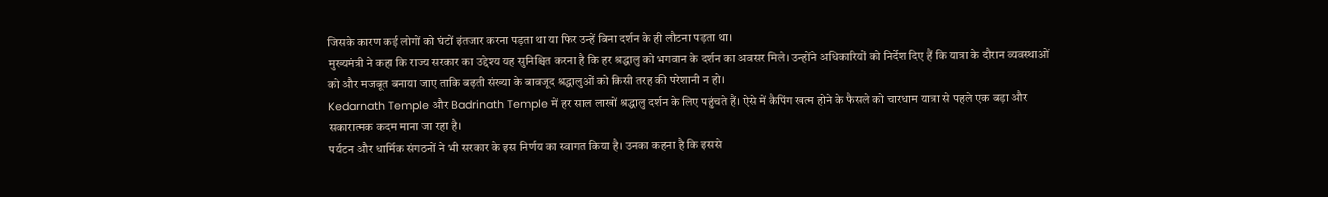जिसके कारण कई लोगों को घंटों इंतजार करना पड़ता था या फिर उन्हें बिना दर्शन के ही लौटना पड़ता था।
मुख्यमंत्री ने कहा कि राज्य सरकार का उद्देश्य यह सुनिश्चित करना है कि हर श्रद्धालु को भगवान के दर्शन का अवसर मिले। उन्होंने अधिकारियों को निर्देश दिए हैं कि यात्रा के दौरान व्यवस्थाओं को और मजबूत बनाया जाए ताकि बढ़ती संख्या के बावजूद श्रद्धालुओं को किसी तरह की परेशानी न हो।
Kedarnath Temple और Badrinath Temple में हर साल लाखों श्रद्धालु दर्शन के लिए पहुंचते हैं। ऐसे में कैपिंग खत्म होने के फैसले को चारधाम यात्रा से पहले एक बड़ा और सकारात्मक कदम माना जा रहा है।
पर्यटन और धार्मिक संगठनों ने भी सरकार के इस निर्णय का स्वागत किया है। उनका कहना है कि इससे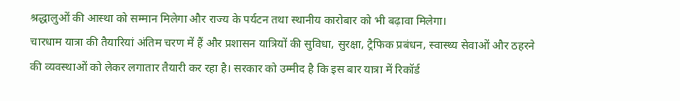श्रद्धालुओं की आस्था को सम्मान मिलेगा और राज्य के पर्यटन तथा स्थानीय कारोबार को भी बढ़ावा मिलेगा।
चारधाम यात्रा की तैयारियां अंतिम चरण में हैं और प्रशासन यात्रियों की सुविधा, सुरक्षा, ट्रैफिक प्रबंधन, स्वास्थ्य सेवाओं और ठहरने की व्यवस्थाओं को लेकर लगातार तैयारी कर रहा है। सरकार को उम्मीद है कि इस बार यात्रा में रिकॉर्ड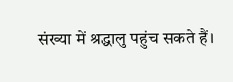संख्या में श्रद्धालु पहुंच सकते हैं।